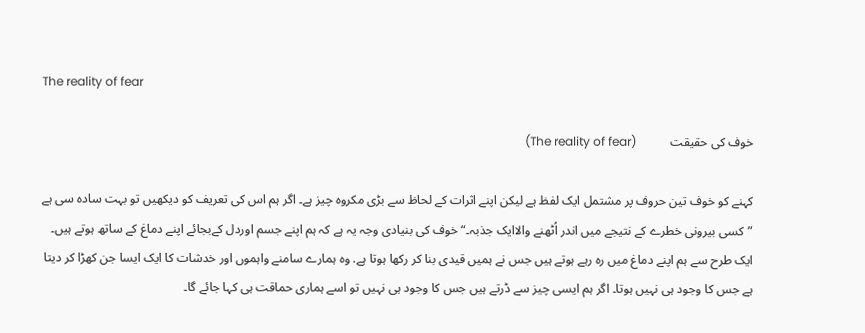The reality of fear

خوف کی حقیقت           (The reality of fear)

کہنے کو خوف تین حروف پر مشتمل ایک لفظ ہے لیکن اپنے اثرات کے لحاظ سے بڑی مکروہ چیز ہے۔ اگر ہم اس کی تعریف کو دیکھیں تو بہت سادہ سی ہے ”کسی بیرونی خطرے کے نتیجے میں اندر اُٹھنے والاایک جذبہ۔“ خوف کی بنیادی وجہ یہ ہے کہ ہم اپنے جسم اوردل کےبجائے اپنے دماغ کے ساتھ ہوتے ہیں۔ ایک طرح سے ہم اپنے دماغ میں رہ رہے ہوتے ہیں جس نے ہمیں قیدی بنا کر رکھا ہوتا ہے. وہ ہمارے سامنے واہموں اور خدشات کا ایک ایسا جن کھڑا کر دیتا ہے جس کا وجود ہی نہیں ہوتا۔ اگر ہم ایسی چیز سے ڈرتے ہیں جس کا وجود ہی نہیں تو اسے ہماری حماقت ہی کہا جائے گا۔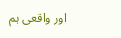اور واقعی ہم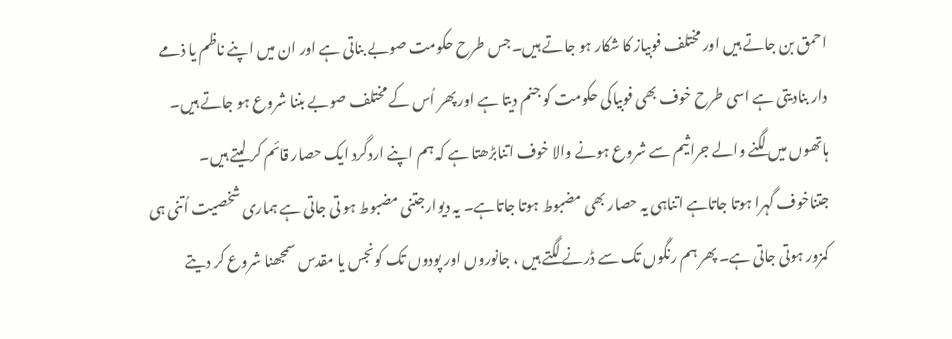احمق بن جاتے ہیں اور مختلف فوبیاز کا شکار ہو جاتے ہیں۔جس طرح حکومت صوبے بناتی ہے اور ان میں اپنے ناظم یا ذمے دار بنادیتی ہے اسی طرح خوف بھی فوبیاکی حکومت کو جنم دیتا ہے اور پھر اُس کے مختلف صوبے بننا شروع ہو جاتے ہیں۔ ہاتھوں میں لگنے والے جراثیم سے شروع ہونے والا خوف اتنابڑھتا ہے کہ ہم اپنے اردگرد ایک حصار قائم کر لیتے ہیں۔ جتناخوف گہرا ہوتا جاتاہے اتناہی یہ حصار بھی مضبوط ہوتا جاتاہے۔ یہ دیوارجتنی مضبوط ہو تی جاتی ہے ہماری شخصیت اُتنی ہی کمزور ہوتی جاتی ہے۔ پھر ہم رنگوں تک سے ڈرنے لگتے ہیں ، جانوروں اور پودوں تک کونجس یا مقدس سمجھنا شروع کر دیتے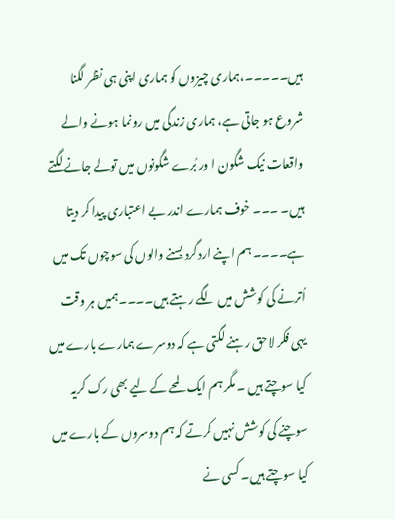ہیں۔۔۔۔۔،ہماری چیزوں کو ہماری اپنی ہی نظر لگنا شروع ہو جاتی ہے، ہماری زندگی میں رونما ہونے والے واقعات نیک شگون ا ور بُرے شگونوں میں تولے جانے لگتے ہیں۔ ۔۔۔ خوف ہمارے اندر بے اعتباری پیدا کر دیتا ہے۔۔۔۔ ہم اپنے اردگرد بسنے والوں کی سوچوں تک میں اُترنے کی کوشش میں لگے رہتے ہیں۔۔۔۔ہمیں ہر وقت یہی فکر لاحق رہنے لگتی ہے کہ دوسرے ہمارے بارے میں کیا سوچتے ہیں ۔ مگر ہم ایک لمحے کے لیے بھی رک کریہ سوچنے کی کوشش نہیں کرتے کہ ہم دوسروں کے بارے میں کیا سوچتے ہیں۔ کسی نے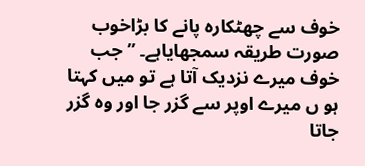خوف سے چھٹکارہ پانے کا بڑاخوب صورت طریقہ سمجھایاہے۔ ’’ جب خوف میرے نزدیک آتا ہے تو میں کہتا ہو ں میرے اوپر سے گزر جا اور وہ گزر جاتا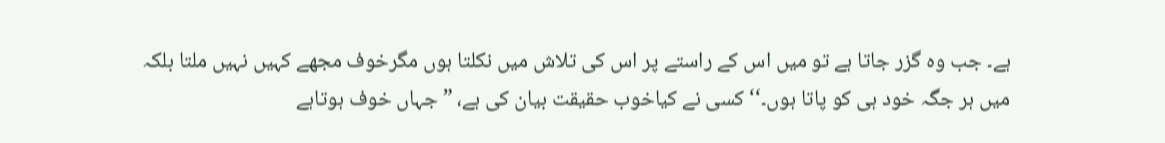ہے۔ جب وہ گزر جاتا ہے تو میں اس کے راستے پر اس کی تلاش میں نکلتا ہوں مگرخوف مجھے کہیں نہیں ملتا بلکہ میں ہر جگہ خود ہی کو پاتا ہوں۔‘‘ کسی نے کیاخوب حقیقت بیان کی ہے، ”جہاں خوف ہوتاہے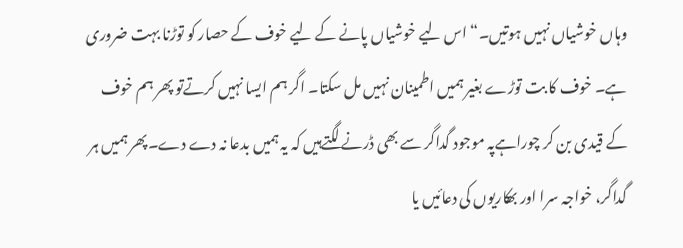وہاں خوشیاں نہیں ہوتیں۔“ اس لیے خوشیاں پانے کے لیے خوف کے حصار کو توڑنا بہت ضروری ہے۔ خوف کا بت توڑے بغیر ہمیں اطمینان نہیں مل سکتا۔ اگر ہم ایسا نہیں کرتےتو پھر ہم خوف کے قیدی بن کر چوراہےپہ موجود گداگر سے بھی ڈرنے لگتےہیں کہ یہ ہمیں بدعا نہ دے دے۔پھر ہمیں ہر گداگر، خواجہ سرا اور بھکاریوں کی دعائیں یا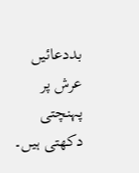بددعائیں عرش پر پہنچتی دکھتی ہیں۔